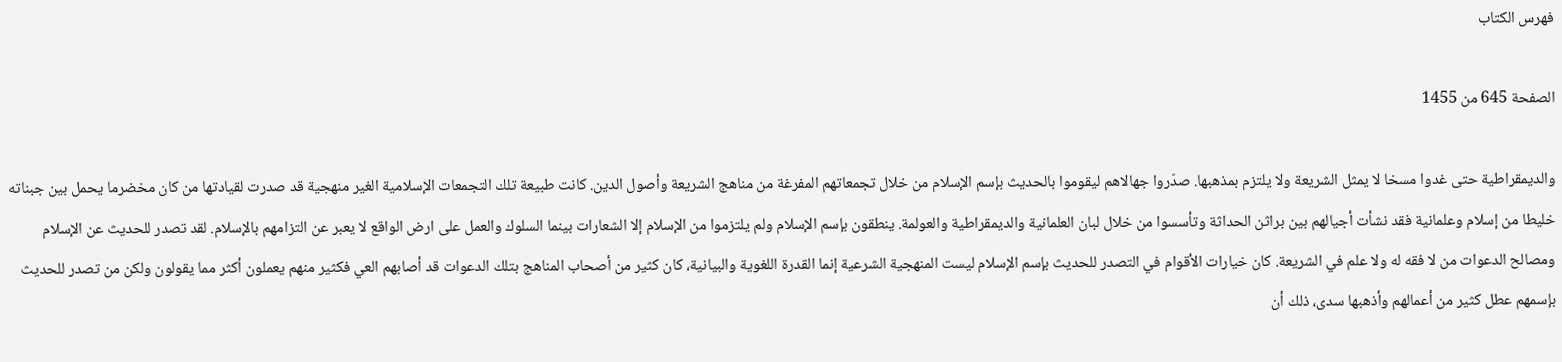فهرس الكتاب

الصفحة 645 من 1455

والديمقراطية حتى غدوا مسخا لا يمثل الشريعة ولا يلتزم بمذهبها. صدّروا جهالاهم ليقوموا بالحديث بإسم الإسلام من خلال تجمعاتهم المفرغة من مناهج الشريعة وأصول الدين. كانت طبيعة تلك التجمعات الإسلامية الغير منهجية قد صدرت لقيادتها من كان مخضرما يحمل بين جبناته خليطا من إسلام وعلمانية فقد نشأت أجيالهم بين براثن الحداثة وتأسسوا من خلال لبان العلمانية والديمقراطية والعولمة. ينطقون بإسم الإسلام ولم يلتزموا من الإسلام إلا الشعارات بينما السلوك والعمل على ارض الواقع لا يعبر عن التزامهم بالإسلام. لقد تصدر للحديث عن الإسلام ومصالح الدعوات من لا فقه له ولا علم في الشريعة. كان خيارات الأقوام في التصدر للحديث بإسم الإسلام ليست المنهجية الشرعية إنما القدرة اللغوية والبيانية، كان كثير من أصحاب المناهج بتلك الدعوات قد أصابهم العي فكثير منهم يعملون أكثر مما يقولون ولكن من تصدر للحديث بإسمهم عطل كثير من أعمالهم وأذهبها سدى، ذلك أن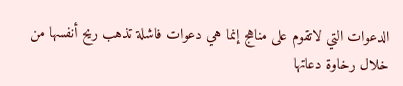الدعوات التي لاتقوم على مناهج إنما هي دعوات فاشلة تذهب ريح أنفسها من خلال رخاوة دعاتها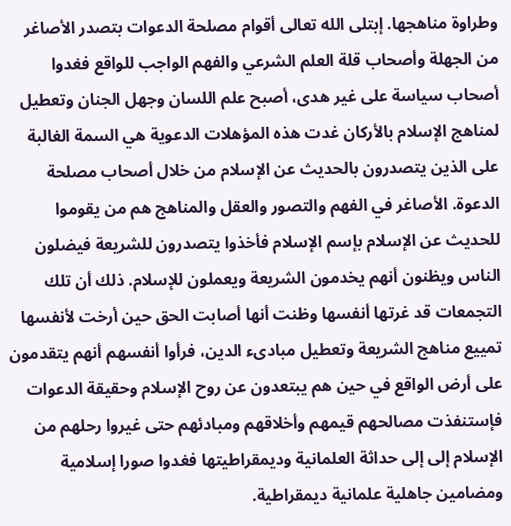وطراوة مناهجها. إبتلى الله تعالى أقوام مصلحة الدعوات بتصدر الأصاغر من الجهلة وأصحاب قلة العلم الشرعي والفهم الواجب للواقع فغدوا أصحاب سياسة على غير هدى، أصبح علم اللسان وجهل الجنان وتعطيل لمناهج الإسلام بالأركان غدت هذه المؤهلات الدعوية هي السمة الغالبة على الذين يتصدرون بالحديث عن الإسلام من خلال أصحاب مصلحة الدعوة. الأصاغر في الفهم والتصور والعقل والمناهج هم من يقوموا للحديث عن الإسلام بإسم الإسلام فأخذوا يتصدرون للشريعة فيضلون الناس ويظنون أنهم يخدمون الشريعة ويعملون للإسلام. ذلك أن تلك التجمعات قد غرتها أنفسها وظنت أنها أصابت الحق حين أرخت لأنفسها تمييع مناهج الشريعة وتعطيل مبادىء الدين، فرأوا أنفسهم أنهم يتقدمون على أرض الواقع في حين هم يبتعدون عن روح الإسلام وحقيقة الدعوات فإستنفذت مصالحهم قيمهم وأخلاقهم ومبادئهم حتى غيروا رحلهم من الإسلام إلى إلى حداثة العلمانية وديمقراطيتها فغدوا صورا إسلامية ومضامين جاهلية علمانية ديمقراطية.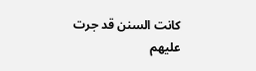كانت السنن قد جرت عليهم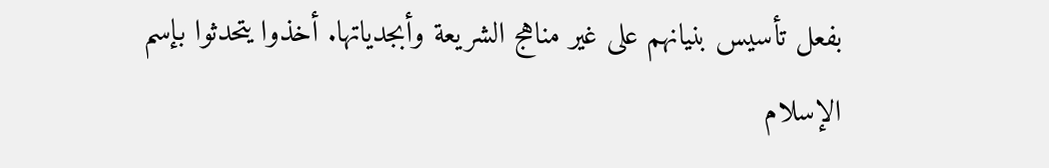بفعل تأسيس بنيانهم على غير مناهج الشريعة وأبجدياتها. أخذوا يتحدثوا بإسم الإسلام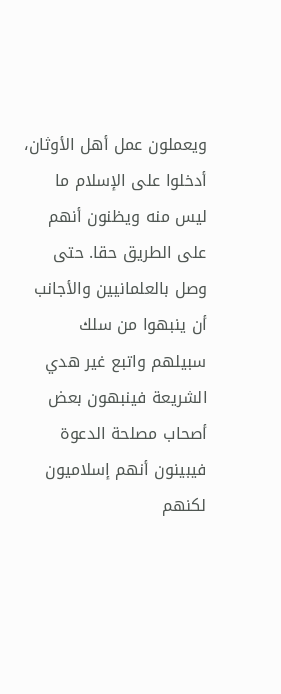ويعملون عمل أهل الأوثان، أدخلوا على الإسلام ما ليس منه ويظنون أنهم على الطريق حقا. حتى وصل بالعلمانيين والأجانب أن ينبهوا من سلك سبيلهم واتبع غير هدي الشريعة فينبهون بعض أصحاب مصلحة الدعوة فيبينون أنهم إسلاميون لكنهم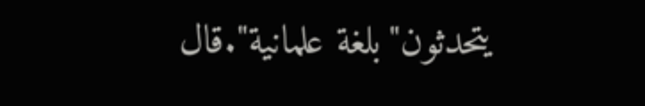يتحدثون"بلغة علمانية".قال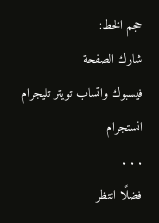حجم الخط:
شارك الصفحة
فيسبوك واتساب تويتر تليجرام انستجرام
. . .
فضلًا انتظر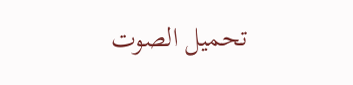تحميل الصوت